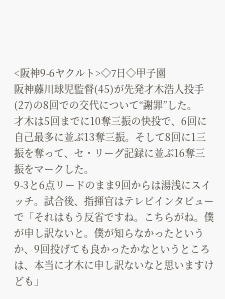<阪神9-6ヤクルト>◇7日◇甲子園
阪神藤川球児監督(45)が先発才木浩人投手(27)の8回での交代について“謝罪”した。
才木は5回までに10奪三振の快投で、6回に自己最多に並ぶ13奪三振。そして8回に1三振を奪って、セ・リーグ記録に並ぶ16奪三振をマークした。
9-3と6点リードのまま9回からは湯浅にスイッチ。試合後、指揮官はテレビインタビューで「それはもう反省ですね。こちらがね。僕が申し訳ないと。僕が知らなかったというか、9回投げても良かったかなというところは、本当に才木に申し訳ないなと思いますけども」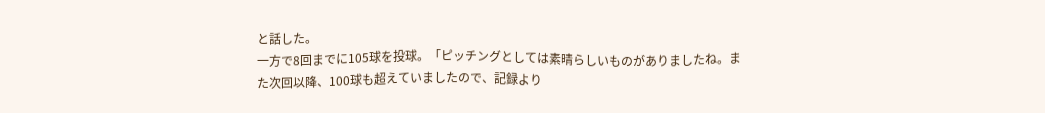と話した。
一方で8回までに105球を投球。「ピッチングとしては素晴らしいものがありましたね。また次回以降、100球も超えていましたので、記録より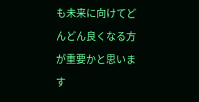も未来に向けてどんどん良くなる方が重要かと思います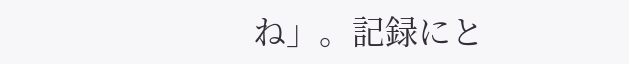ね」。記録にと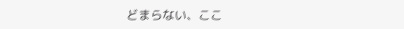どまらない、ここ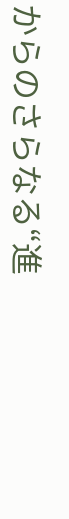からのさらなる“進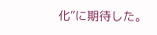化”に期待した。